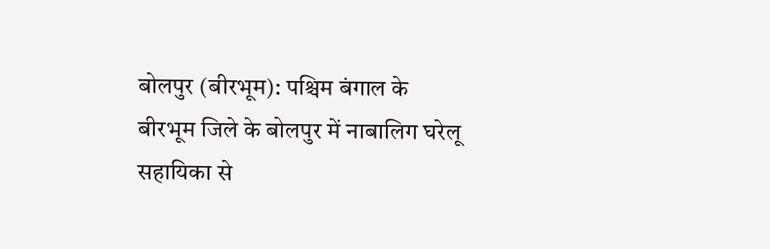बोलपुर (बीरभूम): पश्चिम बंगाल के बीरभूम जिले के बोलपुर में नाबालिग घरेलू सहायिका से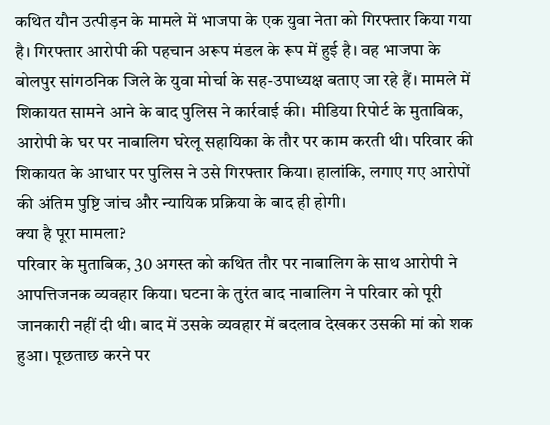कथित यौन उत्पीड़न के मामले में भाजपा के एक युवा नेता को गिरफ्तार किया गया है। गिरफ्तार आरोपी की पहचान अरूप मंडल के रूप में हुई है। वह भाजपा के बोलपुर सांगठनिक जिले के युवा मोर्चा के सह-उपाध्यक्ष बताए जा रहे हैं। मामले में शिकायत सामने आने के बाद पुलिस ने कार्रवाई की। मीडिया रिपोर्ट के मुताबिक, आरोपी के घर पर नाबालिग घरेलू सहायिका के तौर पर काम करती थी। परिवार की शिकायत के आधार पर पुलिस ने उसे गिरफ्तार किया। हालांकि, लगाए गए आरोपों की अंतिम पुष्टि जांच और न्यायिक प्रक्रिया के बाद ही होगी।
क्या है पूरा मामला?
परिवार के मुताबिक, 30 अगस्त को कथित तौर पर नाबालिग के साथ आरोपी ने आपत्तिजनक व्यवहार किया। घटना के तुरंत बाद नाबालिग ने परिवार को पूरी जानकारी नहीं दी थी। बाद में उसके व्यवहार में बदलाव देखकर उसकी मां को शक हुआ। पूछताछ करने पर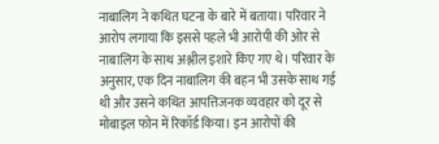नाबालिग ने कथित घटना के बारे में बताया। परिवार ने आरोप लगाया कि इससे पहले भी आरोपी की ओर से नाबालिग के साथ अश्लील इशारे किए गए थे। परिवार के अनुसार, एक दिन नाबालिग की बहन भी उसके साथ गई थी और उसने कथित आपत्तिजनक व्यवहार को दूर से मोबाइल फोन में रिकॉर्ड किया। इन आरोपों की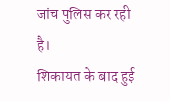जांच पुलिस कर रही है।
शिकायत के बाद हुई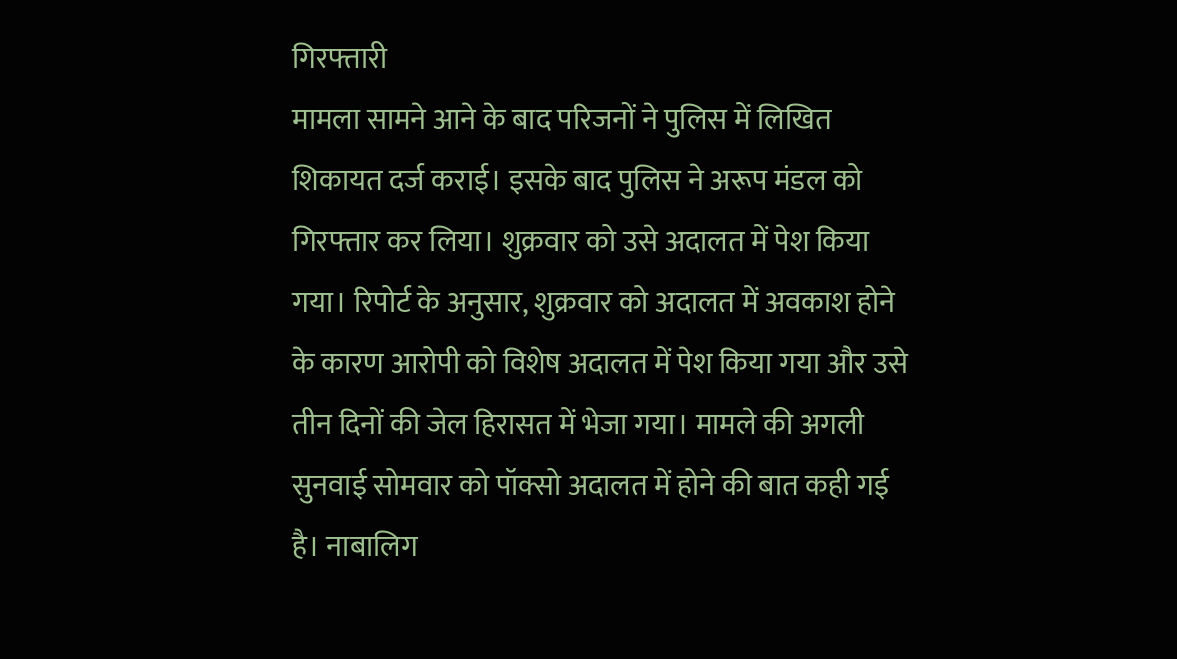गिरफ्तारी
मामला सामने आने के बाद परिजनों ने पुलिस में लिखित शिकायत दर्ज कराई। इसके बाद पुलिस ने अरूप मंडल को गिरफ्तार कर लिया। शुक्रवार को उसे अदालत में पेश किया गया। रिपोर्ट के अनुसार, शुक्रवार को अदालत में अवकाश होने के कारण आरोपी को विशेष अदालत में पेश किया गया और उसे तीन दिनों की जेल हिरासत में भेजा गया। मामले की अगली सुनवाई सोमवार को पॉक्सो अदालत में होने की बात कही गई है। नाबालिग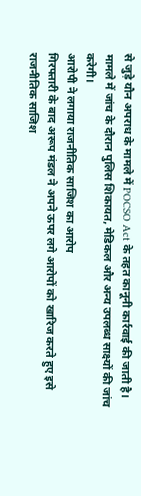से जुड़े यौन अपराध के मामले में POCSO Act के तहत कानूनी कार्रवाई की जाती है। मामले में जांच के दौरान पुलिस शिकायत, मेडिकल और अन्य उपलब्ध साक्ष्यों की जांच करेगी।
आरोपी ने लगाया राजनीतिक साजिश का आरोप
गिरफ्तारी के बाद अरूप मंडल ने अपने ऊपर लगे आरोपों को खारिज करते हुए इसे राजनीतिक साजिश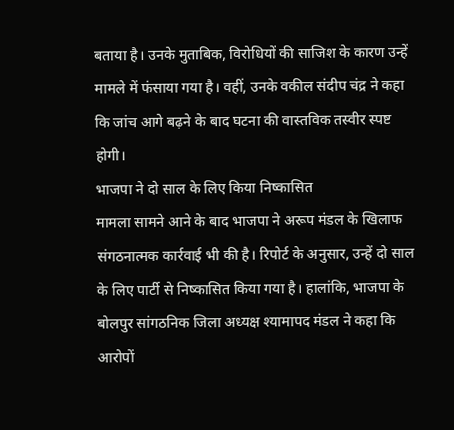बताया है। उनके मुताबिक, विरोधियों की साजिश के कारण उन्हें मामले में फंसाया गया है। वहीं, उनके वकील संदीप चंद्र ने कहा कि जांच आगे बढ़ने के बाद घटना की वास्तविक तस्वीर स्पष्ट होगी।
भाजपा ने दो साल के लिए किया निष्कासित
मामला सामने आने के बाद भाजपा ने अरूप मंडल के खिलाफ संगठनात्मक कार्रवाई भी की है। रिपोर्ट के अनुसार, उन्हें दो साल के लिए पार्टी से निष्कासित किया गया है। हालांकि, भाजपा के बोलपुर सांगठनिक जिला अध्यक्ष श्यामापद मंडल ने कहा कि आरोपों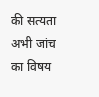की सत्यता अभी जांच का विषय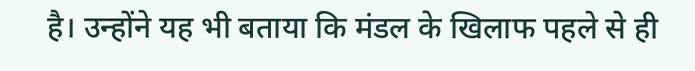है। उन्होंने यह भी बताया कि मंडल के खिलाफ पहले से ही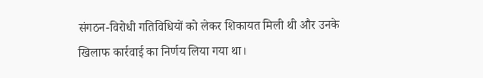संगठन-विरोधी गतिविधियों को लेकर शिकायत मिली थी और उनके खिलाफ कार्रवाई का निर्णय लिया गया था।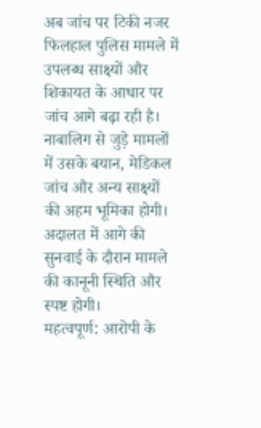अब जांच पर टिकी नजर
फिलहाल पुलिस मामले में उपलब्ध साक्ष्यों और शिकायत के आधार पर जांच आगे बढ़ा रही है। नाबालिग से जुड़े मामलों में उसके बयान, मेडिकल जांच और अन्य साक्ष्यों की अहम भूमिका होगी। अदालत में आगे की सुनवाई के दौरान मामले की कानूनी स्थिति और स्पष्ट होगी।
महत्वपूर्ण: आरोपी के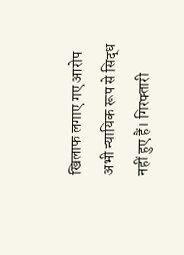खिलाफ लगाए गए आरोप अभी न्यायिक रूप से सिद्ध नहीं हुए हैं। गिरफ्तारी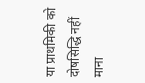या प्राथमिकी को दोषसिद्धि नहीं माना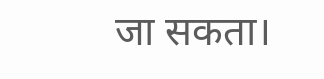जा सकता।